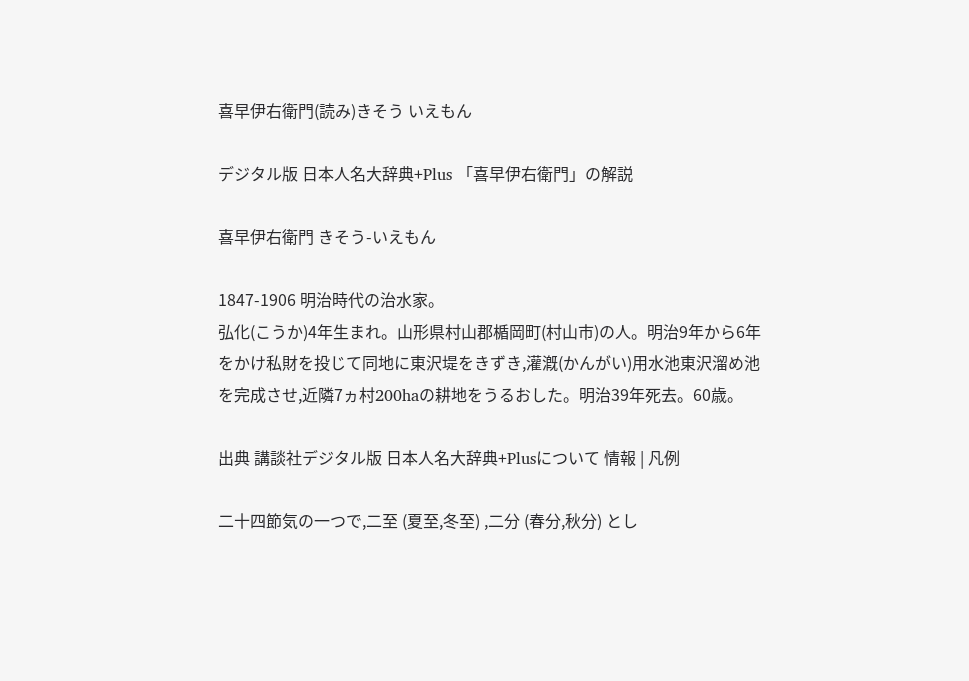喜早伊右衛門(読み)きそう いえもん

デジタル版 日本人名大辞典+Plus 「喜早伊右衛門」の解説

喜早伊右衛門 きそう-いえもん

1847-1906 明治時代の治水家。
弘化(こうか)4年生まれ。山形県村山郡楯岡町(村山市)の人。明治9年から6年をかけ私財を投じて同地に東沢堤をきずき,灌漑(かんがい)用水池東沢溜め池を完成させ,近隣7ヵ村200haの耕地をうるおした。明治39年死去。60歳。

出典 講談社デジタル版 日本人名大辞典+Plusについて 情報 | 凡例

二十四節気の一つで,二至 (夏至,冬至) ,二分 (春分,秋分) とし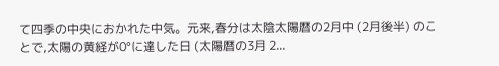て四季の中央におかれた中気。元来,春分は太陰太陽暦の2月中 (2月後半) のことで,太陽の黄経が0°に達した日 (太陽暦の3月 2...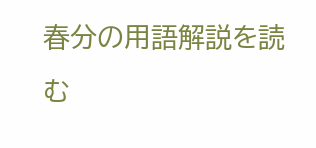春分の用語解説を読む